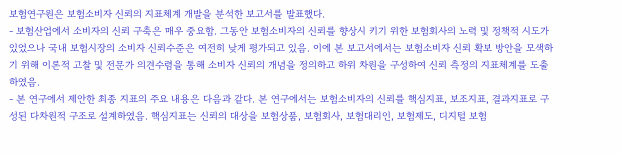보험연구원은 보험소비자 신뢰의 지표체계 개발을 분석한 보고서를 발표했다.
- 보험산업에서 소비자의 신뢰 구축은 매우 중요함. 그동안 보험소비자의 신뢰를 향상시 키기 위한 보험회사의 노력 및 정책적 시도가 있었으나 국내 보험시장의 소비자 신뢰수준은 여전히 낮게 평가되고 있음. 이에 본 보고서에서는 보험소비자 신뢰 확보 방안을 모색하기 위해 이론적 고찰 및 전문가 의견수렴을 통해 소비자 신뢰의 개념을 정의하고 하위 차원을 구성하여 신뢰 측정의 지표체계를 도출하였음.
- 본 연구에서 제안한 최종 지표의 주요 내용은 다음과 같다. 본 연구에서는 보험소비자의 신뢰를 핵심지표, 보조지표, 결과지표로 구성된 다차원적 구조로 설계하였음. 핵심지표는 신뢰의 대상을 보험상품, 보험회사, 보험대리인, 보험제도, 디지털 보험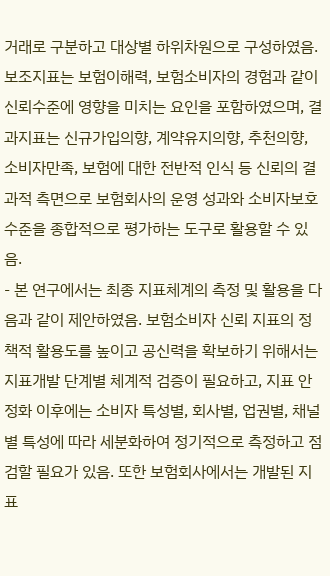거래로 구분하고 대상별 하위차원으로 구성하였음. 보조지표는 보험이해력, 보험소비자의 경험과 같이 신뢰수준에 영향을 미치는 요인을 포함하였으며, 결과지표는 신규가입의향, 계약유지의향, 추천의향, 소비자만족, 보험에 대한 전반적 인식 등 신뢰의 결과적 측면으로 보험회사의 운영 성과와 소비자보호 수준을 종합적으로 평가하는 도구로 활용할 수 있음.
- 본 연구에서는 최종 지표체계의 측정 및 활용을 다음과 같이 제안하였음. 보험소비자 신뢰 지표의 정책적 활용도를 높이고 공신력을 확보하기 위해서는 지표개발 단계별 체계적 검증이 필요하고, 지표 안정화 이후에는 소비자 특성별, 회사별, 업권별, 채널별 특성에 따라 세분화하여 정기적으로 측정하고 점검할 필요가 있음. 또한 보험회사에서는 개발된 지표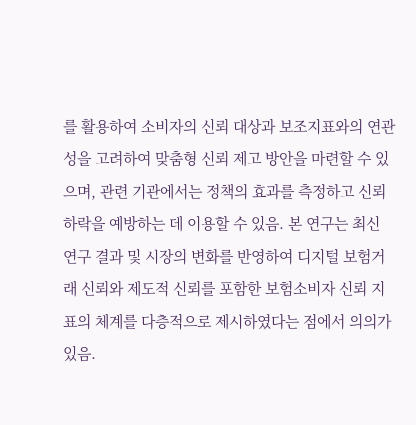를 활용하여 소비자의 신뢰 대상과 보조지표와의 연관성을 고려하여 맞춤형 신뢰 제고 방안을 마련할 수 있으며, 관련 기관에서는 정책의 효과를 측정하고 신뢰 하락을 예방하는 데 이용할 수 있음. 본 연구는 최신 연구 결과 및 시장의 변화를 반영하여 디지털 보험거래 신뢰와 제도적 신뢰를 포함한 보험소비자 신뢰 지표의 체계를 다층적으로 제시하였다는 점에서 의의가 있음.